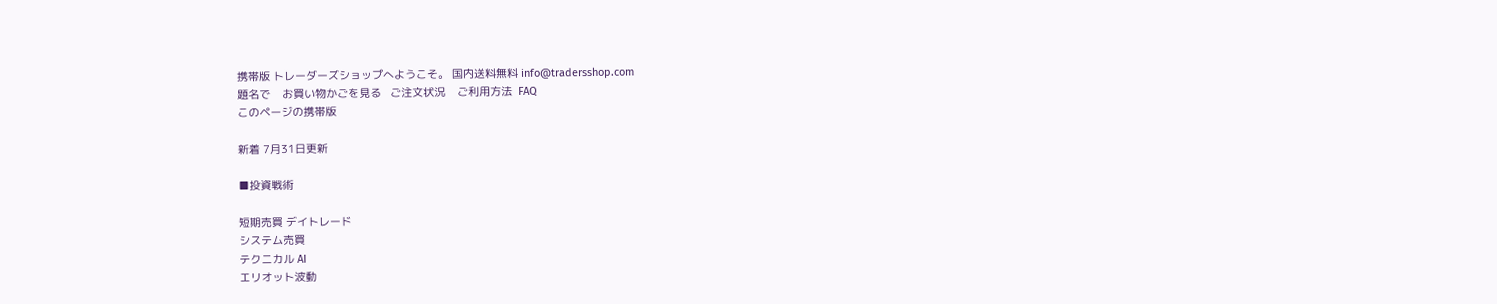携帯版 トレーダーズショップへようこそ。 国内送料無料 info@tradersshop.com
題名で    お買い物かごを見る   ご注文状況    ご利用方法  FAQ
このページの携帯版

新着 7月31日更新

■投資戦術

短期売買 デイトレード
システム売買
テクニカル AI
エリオット波動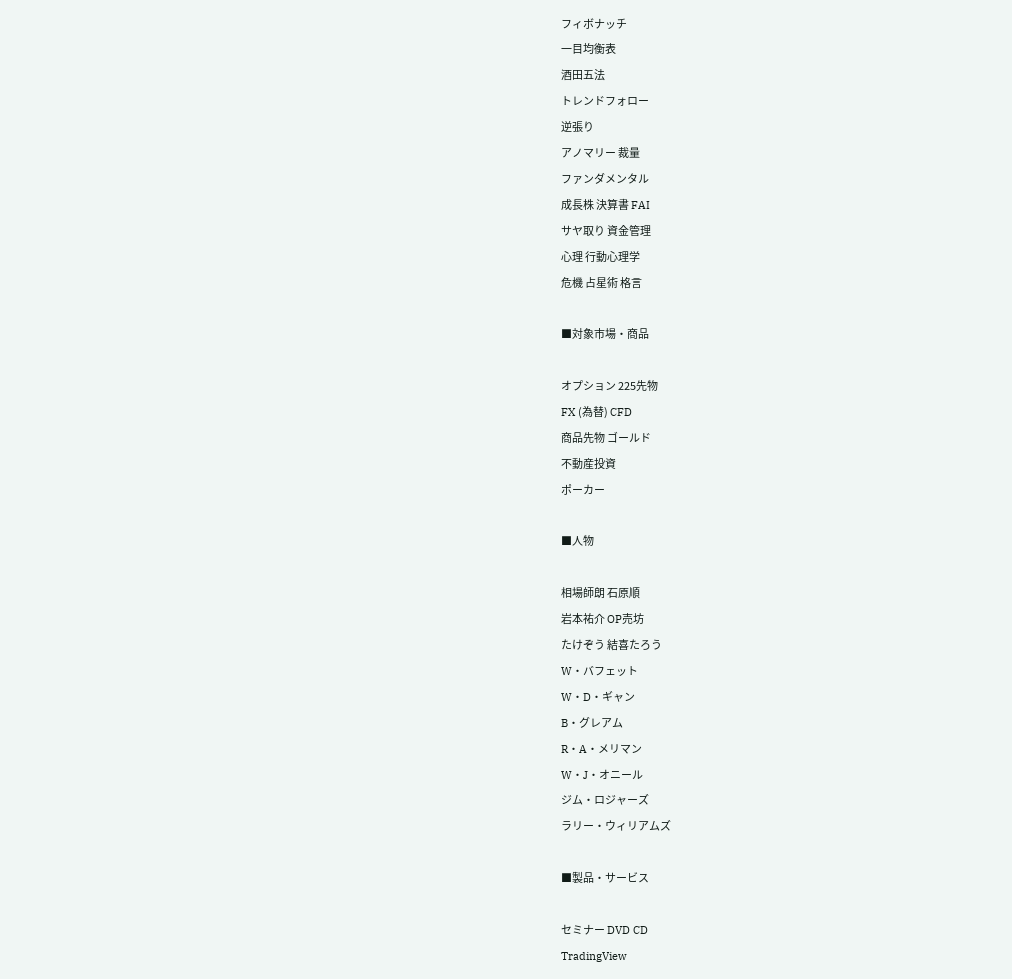フィボナッチ
一目均衡表
酒田五法
トレンドフォロー
逆張り
アノマリー 裁量
ファンダメンタル
成長株 決算書 FAI
サヤ取り 資金管理
心理 行動心理学
危機 占星術 格言

■対象市場・商品

オプション 225先物
FX (為替) CFD
商品先物 ゴールド
不動産投資
ポーカー

■人物

相場師朗 石原順
岩本祐介 OP売坊
たけぞう 結喜たろう
W・バフェット
W・D・ギャン
B・グレアム
R・A・メリマン
W・J・オニール
ジム・ロジャーズ
ラリー・ウィリアムズ

■製品・サービス

セミナー DVD CD
TradingView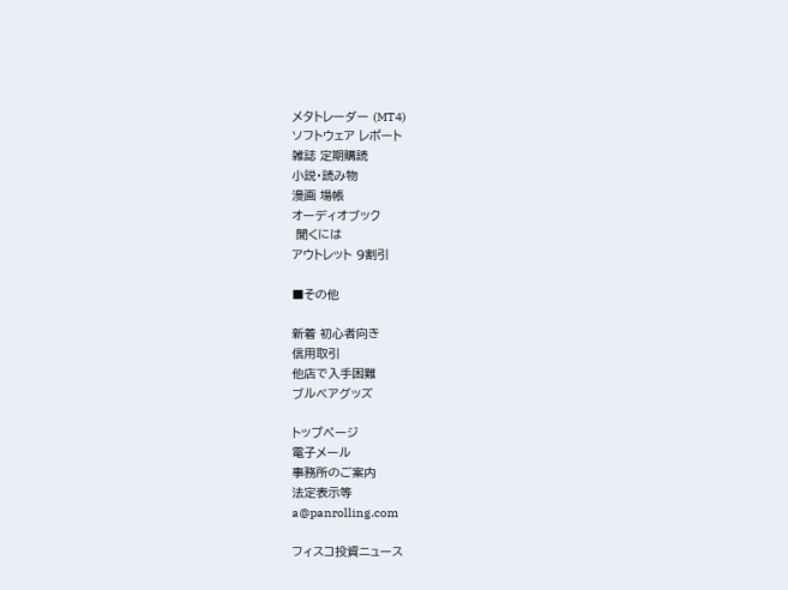メタトレーダー (MT4)
ソフトウェア レポート
雑誌 定期購読
小説・読み物
漫画 場帳
オーディオブック
 聞くには
アウトレット 9割引

■その他

新着 初心者向き
信用取引
他店で入手困難
ブルベアグッズ

トップページ
電子メール
事務所のご案内
法定表示等
a@panrolling.com

フィスコ投資ニュース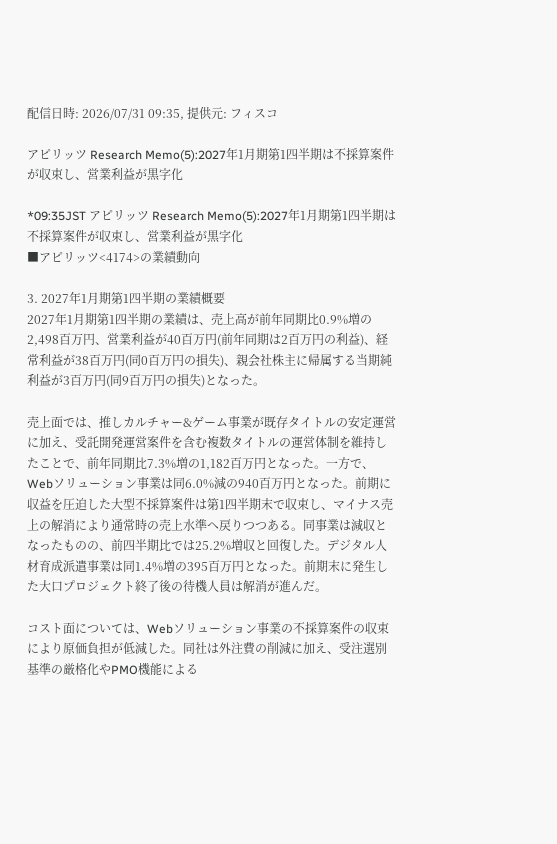配信日時: 2026/07/31 09:35, 提供元: フィスコ

アピリッツ Research Memo(5):2027年1月期第1四半期は不採算案件が収束し、営業利益が黒字化

*09:35JST アピリッツ Research Memo(5):2027年1月期第1四半期は不採算案件が収束し、営業利益が黒字化
■アピリッツ<4174>の業績動向

3. 2027年1月期第1四半期の業績概要
2027年1月期第1四半期の業績は、売上高が前年同期比0.9%増の2,498百万円、営業利益が40百万円(前年同期は2百万円の利益)、経常利益が38百万円(同0百万円の損失)、親会社株主に帰属する当期純利益が3百万円(同9百万円の損失)となった。

売上面では、推しカルチャー&ゲーム事業が既存タイトルの安定運営に加え、受託開発運営案件を含む複数タイトルの運営体制を維持したことで、前年同期比7.3%増の1,182百万円となった。一方で、Webソリューション事業は同6.0%減の940百万円となった。前期に収益を圧迫した大型不採算案件は第1四半期末で収束し、マイナス売上の解消により通常時の売上水準へ戻りつつある。同事業は減収となったものの、前四半期比では25.2%増収と回復した。デジタル人材育成派遣事業は同1.4%増の395百万円となった。前期末に発生した大口プロジェクト終了後の待機人員は解消が進んだ。

コスト面については、Webソリューション事業の不採算案件の収束により原価負担が低減した。同社は外注費の削減に加え、受注選別基準の厳格化やPMO機能による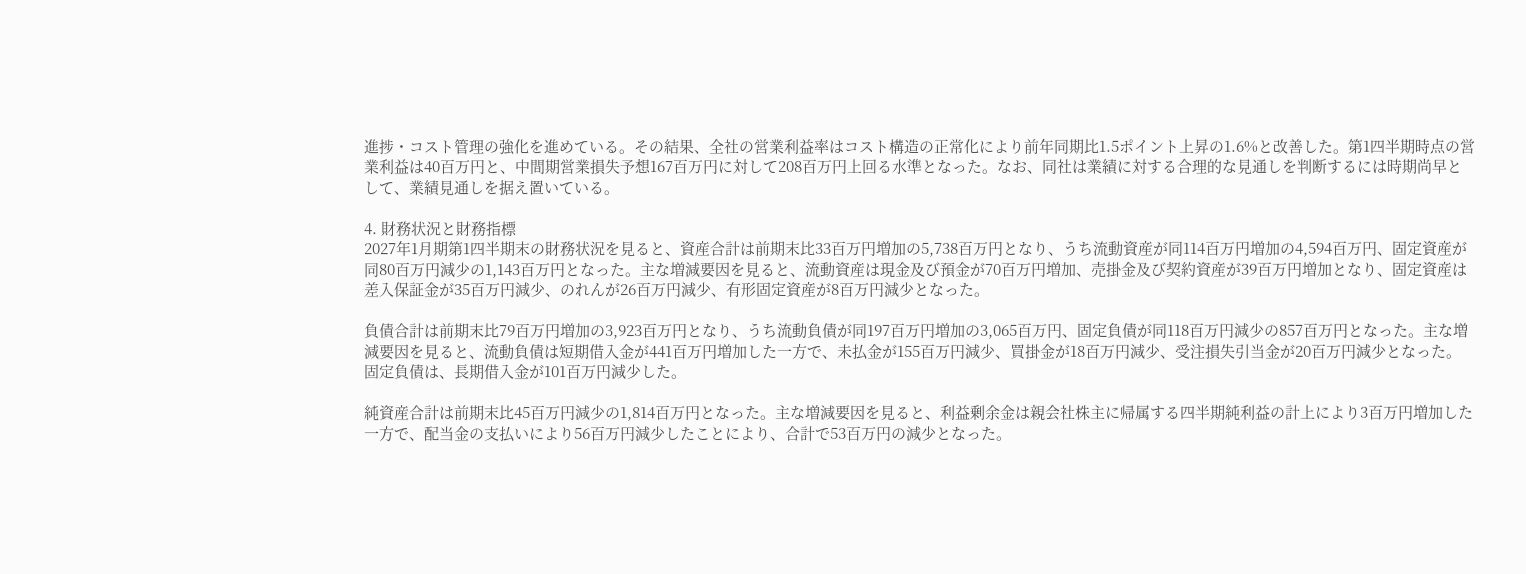進捗・コスト管理の強化を進めている。その結果、全社の営業利益率はコスト構造の正常化により前年同期比1.5ポイント上昇の1.6%と改善した。第1四半期時点の営業利益は40百万円と、中間期営業損失予想167百万円に対して208百万円上回る水準となった。なお、同社は業績に対する合理的な見通しを判断するには時期尚早として、業績見通しを据え置いている。

4. 財務状況と財務指標
2027年1月期第1四半期末の財務状況を見ると、資産合計は前期末比33百万円増加の5,738百万円となり、うち流動資産が同114百万円増加の4,594百万円、固定資産が同80百万円減少の1,143百万円となった。主な増減要因を見ると、流動資産は現金及び預金が70百万円増加、売掛金及び契約資産が39百万円増加となり、固定資産は差入保証金が35百万円減少、のれんが26百万円減少、有形固定資産が8百万円減少となった。

負債合計は前期末比79百万円増加の3,923百万円となり、うち流動負債が同197百万円増加の3,065百万円、固定負債が同118百万円減少の857百万円となった。主な増減要因を見ると、流動負債は短期借入金が441百万円増加した一方で、未払金が155百万円減少、買掛金が18百万円減少、受注損失引当金が20百万円減少となった。固定負債は、長期借入金が101百万円減少した。

純資産合計は前期末比45百万円減少の1,814百万円となった。主な増減要因を見ると、利益剰余金は親会社株主に帰属する四半期純利益の計上により3百万円増加した一方で、配当金の支払いにより56百万円減少したことにより、合計で53百万円の減少となった。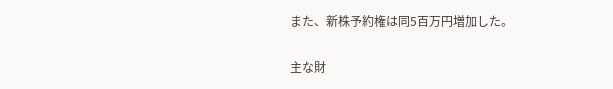また、新株予約権は同5百万円増加した。

主な財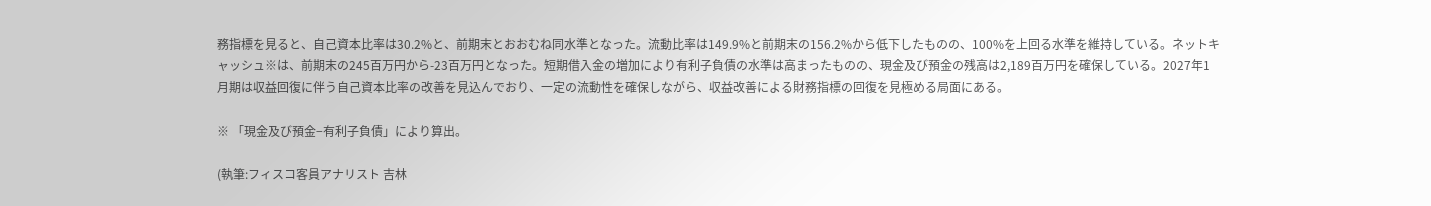務指標を見ると、自己資本比率は30.2%と、前期末とおおむね同水準となった。流動比率は149.9%と前期末の156.2%から低下したものの、100%を上回る水準を維持している。ネットキャッシュ※は、前期末の245百万円から-23百万円となった。短期借入金の増加により有利子負債の水準は高まったものの、現金及び預金の残高は2,189百万円を確保している。2027年1月期は収益回復に伴う自己資本比率の改善を見込んでおり、一定の流動性を確保しながら、収益改善による財務指標の回復を見極める局面にある。

※ 「現金及び預金−有利子負債」により算出。

(執筆:フィスコ客員アナリスト 吉林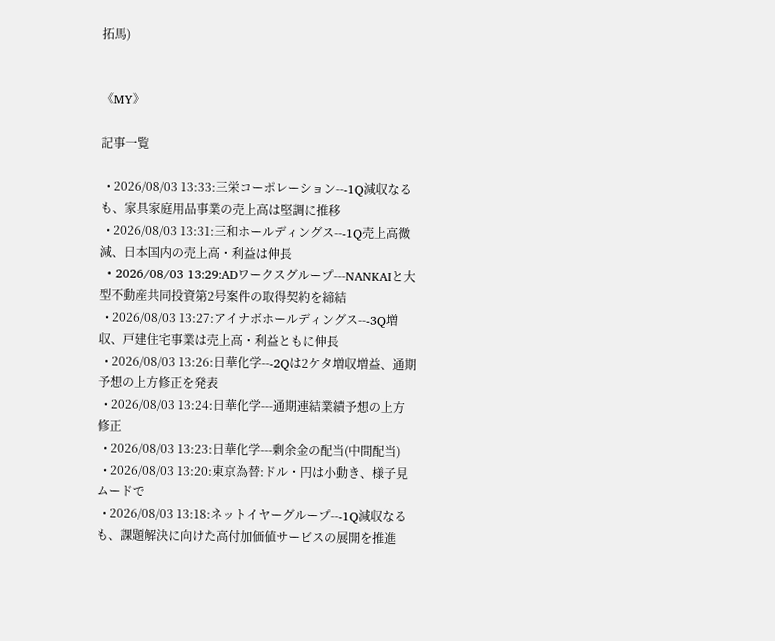拓馬)


《MY》

記事一覧

  • 2026/08/03 13:33:三栄コーポレーション---1Q減収なるも、家具家庭用品事業の売上高は堅調に推移
  • 2026/08/03 13:31:三和ホールディングス---1Q売上高微減、日本国内の売上高・利益は伸長
  • 2026/08/03 13:29:ADワークスグループ---NANKAIと大型不動産共同投資第2号案件の取得契約を締結
  • 2026/08/03 13:27:アイナボホールディングス---3Q増収、戸建住宅事業は売上高・利益ともに伸長
  • 2026/08/03 13:26:日華化学---2Qは2ケタ増収増益、通期予想の上方修正を発表
  • 2026/08/03 13:24:日華化学---通期連結業績予想の上方修正
  • 2026/08/03 13:23:日華化学---剰余金の配当(中間配当)
  • 2026/08/03 13:20:東京為替:ドル・円は小動き、様子見ムードで
  • 2026/08/03 13:18:ネットイヤーグループ---1Q減収なるも、課題解決に向けた高付加価値サービスの展開を推進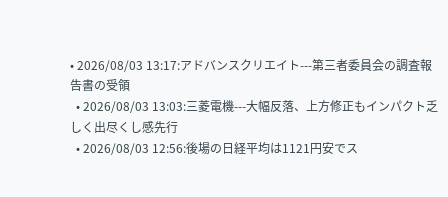• 2026/08/03 13:17:アドバンスクリエイト---第三者委員会の調査報告書の受領
  • 2026/08/03 13:03:三菱電機---大幅反落、上方修正もインパクト乏しく出尽くし感先行
  • 2026/08/03 12:56:後場の日経平均は1121円安でス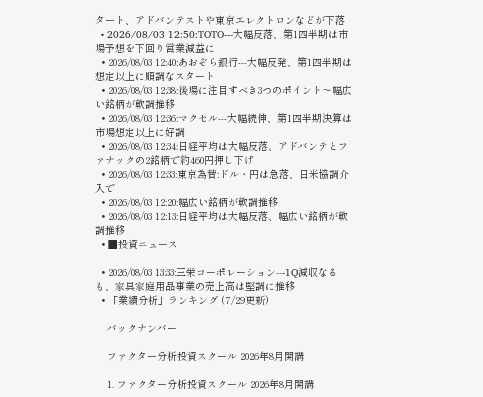タート、アドバンテストや東京エレクトロンなどが下落
  • 2026/08/03 12:50:TOTO---大幅反落、第1四半期は市場予想を下回り営業減益に
  • 2026/08/03 12:40:あおぞら銀行---大幅反発、第1四半期は想定以上に順調なスタート
  • 2026/08/03 12:38:後場に注目すべき3つのポイント〜幅広い銘柄が軟調推移
  • 2026/08/03 12:36:マクセル---大幅続伸、第1四半期決算は市場想定以上に好調
  • 2026/08/03 12:34:日経平均は大幅反落、アドバンテとファナックの2銘柄で約460円押し下げ
  • 2026/08/03 12:33:東京為替:ドル・円は急落、日米協調介入で
  • 2026/08/03 12:20:幅広い銘柄が軟調推移
  • 2026/08/03 12:13:日経平均は大幅反落、幅広い銘柄が軟調推移
  • ■投資ニュース

  • 2026/08/03 13:33:三栄コーポレーション---1Q減収なるも、家具家庭用品事業の売上高は堅調に推移
  • 「業績分析」ランキング (7/29更新)

    バックナンバー

    ファクター分析投資スクール 2026年8月開講

    1. ファクター分析投資スクール 2026年8月開講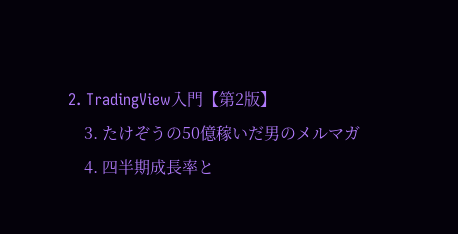2. TradingView入門【第2版】
    3. たけぞうの50億稼いだ男のメルマガ
    4. 四半期成長率と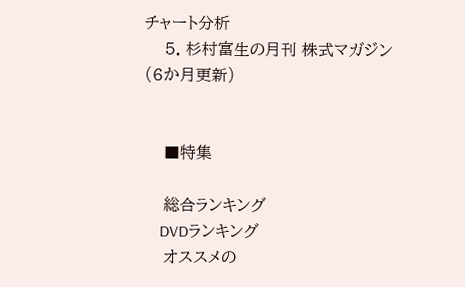チャート分析
    5. 杉村富生の月刊 株式マガジン (6か月更新)


    ■特集

    総合ランキング
    DVDランキング
    オススメの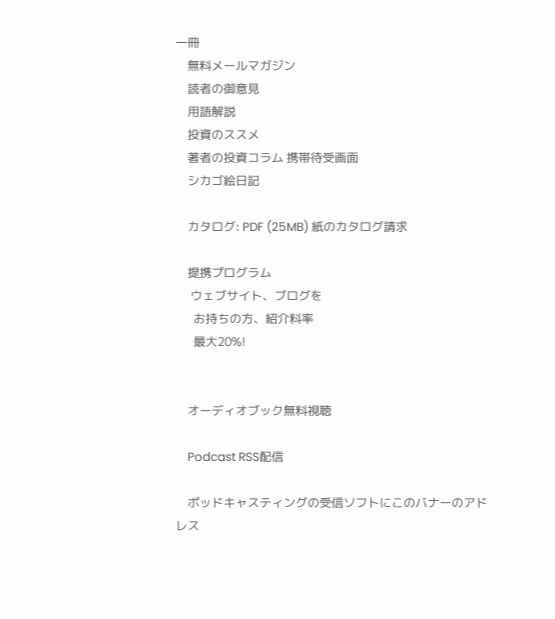一冊
    無料メールマガジン
    読者の御意見
    用語解説
    投資のススメ
    著者の投資コラム 携帯待受画面
    シカゴ絵日記

    カタログ: PDF (25MB) 紙のカタログ請求

    提携プログラム
     ウェブサイト、ブログを
      お持ちの方、紹介料率
      最大20%!


    オーディオブック無料視聴

    Podcast RSS配信

    ポッドキャスティングの受信ソフトにこのバナーのアドレス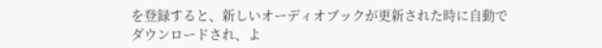を登録すると、新しいオーディオブックが更新された時に自動でダウンロードされ、よ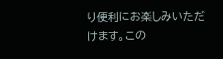り便利にお楽しみいただけます。この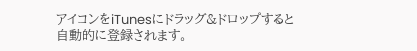アイコンをiTunesにドラッグ&ドロップすると自動的に登録されます。